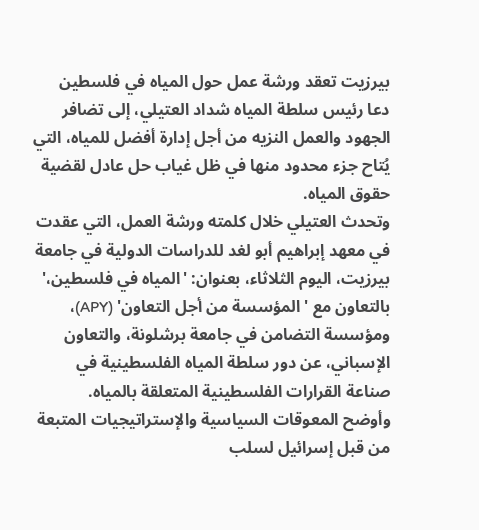بيرزيت تعقد ورشة عمل حول المياه في فلسطين
دعا رئيس سلطة المياه شداد العتيلي، إلى تضافر الجهود والعمل النزيه من أجل إدارة أفضل للمياه، التي يُتاح جزء محدود منها في ظل غياب حل عادل لقضية حقوق المياه.
وتحدث العتيلي خلال كلمته ورشة العمل، التي عقدت في معهد إبراهيم أبو لغد للدراسات الدولية في جامعة بيرزيت، اليوم الثلاثاء، بعنوان: 'المياه في فلسطين،' بالتعاون مع 'المؤسسة من أجل التعاون' (APY)، ومؤسسة التضامن في جامعة برشلونة، والتعاون الإسباني، عن دور سلطة المياه الفلسطينية في صناعة القرارات الفلسطينية المتعلقة بالمياه.
وأوضح المعوقات السياسية والإستراتيجيات المتبعة من قبل إسرائيل لسلب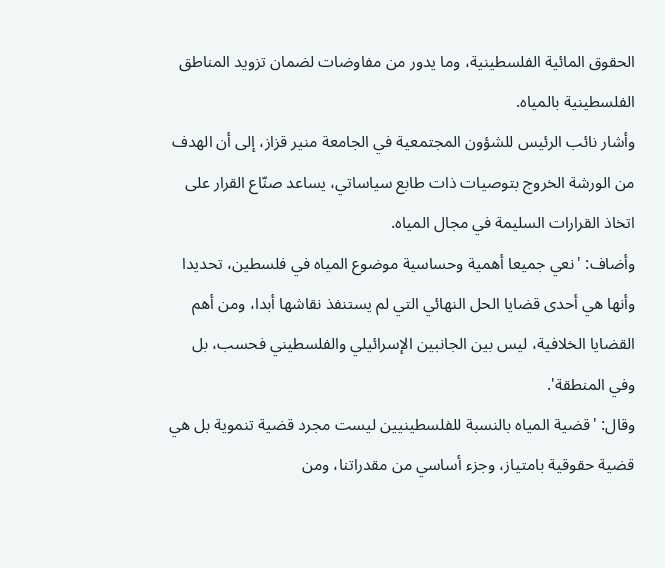الحقوق المائية الفلسطينية، وما يدور من مفاوضات لضمان تزويد المناطق الفلسطينية بالمياه.
وأشار نائب الرئيس للشؤون المجتمعية في الجامعة منير قزاز، إلى أن الهدف من الورشة الخروج بتوصيات ذات طابع سياساتي، يساعد صنّاع القرار على اتخاذ القرارات السليمة في مجال المياه.
وأضاف: 'نعي جميعا أهمية وحساسية موضوع المياه في فلسطين، تحديدا وأنها هي أحدى قضايا الحل النهائي التي لم يستنفذ نقاشها أبدا، ومن أهم القضايا الخلافية، ليس بين الجانبين الإسرائيلي والفلسطيني فحسب، بل وفي المنطقة'.
وقال: 'قضية المياه بالنسبة للفلسطينيين ليست مجرد قضية تنموية بل هي قضية حقوقية بامتياز، وجزء أساسي من مقدراتنا، ومن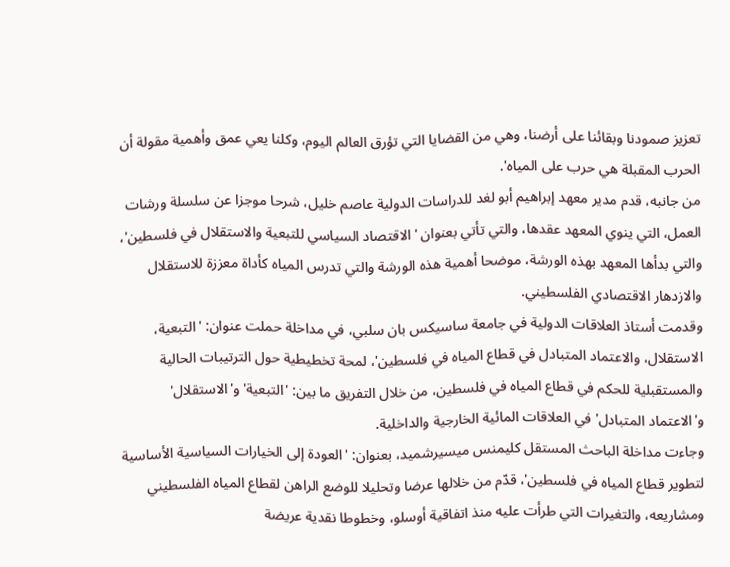تعزيز صمودنا وبقائنا على أرضنا، وهي من القضايا التي تؤرق العالم اليوم، وكلنا يعي عمق وأهمية مقولة أن الحرب المقبلة هي حرب على المياه'.
من جانبه، قدم مدير معهد إبراهيم أبو لغد للدراسات الدولية عاصم خليل، شرحا موجزا عن سلسلة ورشات العمل، التي ينوي المعهد عقدها، والتي تأتي بعنوان 'الاقتصاد السياسي للتبعية والاستقلال في فلسطين'، والتي بدأها المعهد بهذه الورشة، موضحا أهمية هذه الورشة والتي تدرس المياه كأداة معززة للاستقلال والازدهار الاقتصادي الفلسطيني.
وقدمت أستاذ العلاقات الدولية في جامعة ساسيكس بان سلبي، في مداخلة حملت عنوان: 'التبعية، الاستقلال، والاعتماد المتبادل في قطاع المياه في فلسطين'، لمحة تخطيطية حول الترتيبات الحالية والمستقبلية للحكم في قطاع المياه في فلسطين، من خلال التفريق ما بين: 'التبعية' و'الاستقلال' و'الاعتماد المتبادل' في العلاقات المائية الخارجية والداخلية.
وجاءت مداخلة الباحث المستقل كليمنس ميسيرشميد، بعنوان: 'العودة إلى الخيارات السياسية الأساسية لتطوير قطاع المياه في فلسطين'، قدّم من خلالها عرضا وتحليلا للوضع الراهن لقطاع المياه الفلسطيني ومشاريعه، والتغيرات التي طرأت عليه منذ اتفاقية أوسلو، وخطوطا نقدية عريضة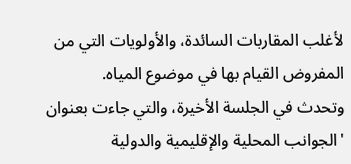لأغلب المقاربات السائدة، والأولويات التي من المفروض القيام بها في موضوع المياه.
وتحدث في الجلسة الأخيرة، والتي جاءت بعنوان 'الجوانب المحلية والإقليمية والدولية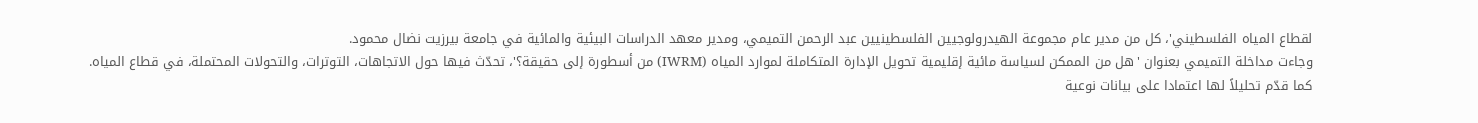لقطاع المياه الفلسطيني'، كل من مدير عام مجموعة الهيدرولوجيين الفلسطينيين عبد الرحمن التميمي، ومدير معهد الدراسات البيئية والمائية في جامعة بيرزيت نضال محمود.
وجاءت مداخلة التميمي بعنوان 'هل من الممكن لسياسة مائية إقليمية تحويل الإدارة المتكاملة لموارد المياه (IWRM) من أسطورة إلى حقيقة؟'، تحدّث فيها حول الاتجاهات، التوترات، والتحولات المحتملة، في قطاع المياه.
كما قدّم تحليلاً لها اعتمادا على بيانات نوعية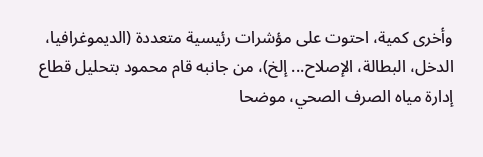وأخرى كمية، احتوت على مؤشرات رئيسية متعددة (الديموغرافيا، الدخل، البطالة، الإصلاح... إلخ)، من جانبه قام محمود بتحليل قطاع إدارة مياه الصرف الصحي، موضحا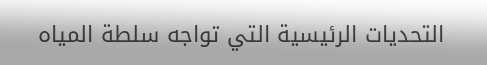التحديات الرئيسية التي تواجه سلطة المياه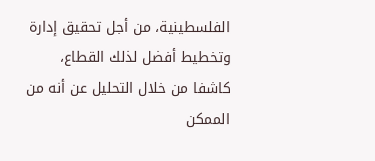الفلسطينية، من أجل تحقيق إدارة وتخطيط أفضل لذلك القطاع، كاشفا من خلال التحليل عن أنه من الممكن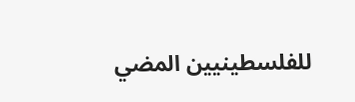للفلسطينيين المضي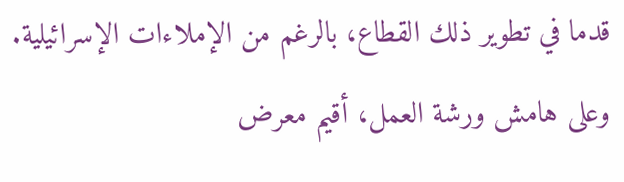قدما في تطوير ذلك القطاع، بالرغم من الإملاءات الإسرائيلية.
وعلى هامش ورشة العمل، أقيم معرض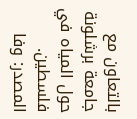بالتعاون مع جامعة برشلونة حول المياه في فلسطين.
المصدر: وفا